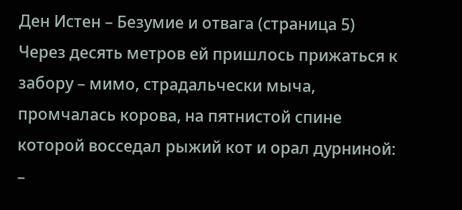Ден Истен – Безумие и отвага (страница 5)
Через десять метров ей пришлось прижаться к забору – мимо, страдальчески мыча, промчалась корова, на пятнистой спине которой восседал рыжий кот и орал дурниной:
–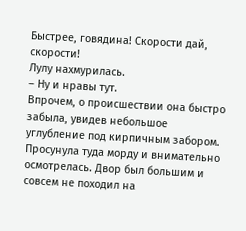Быстрее, говядина! Скорости дай, скорости!
Лулу нахмурилась.
– Ну и нравы тут.
Впрочем, о происшествии она быстро забыла, увидев небольшое углубление под кирпичным забором. Просунула туда морду и внимательно осмотрелась. Двор был большим и совсем не походил на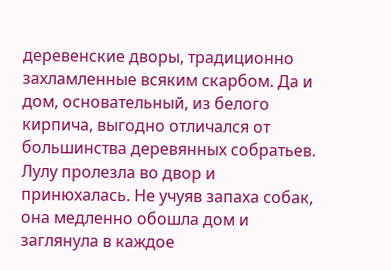деревенские дворы, традиционно захламленные всяким скарбом. Да и дом, основательный, из белого кирпича, выгодно отличался от большинства деревянных собратьев.
Лулу пролезла во двор и принюхалась. Не учуяв запаха собак, она медленно обошла дом и заглянула в каждое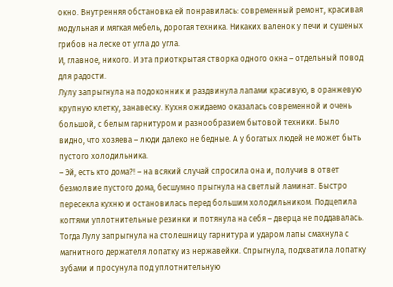окно. Внутренняя обстановка ей понравилась: современный ремонт, красивая модульная и мягкая мебель, дорогая техника. Никаких валенок у печи и сушеных грибов на леске от угла до угла.
И, главное, никого. И эта приоткрытая створка одного окна – отдельный повод для радости.
Лулу запрыгнула на подоконник и раздвинула лапами красивую, в оранжевую крупную клетку, занавеску. Кухня ожидаемо оказалась современной и очень большой, с белым гарнитуром и разнообразием бытовой техники. Было видно, что хозяева – люди далеко не бедные. А у богатых людей не может быть пустого холодильника.
– Эй, есть кто дома?! – на всякий случай спросила она и, получив в ответ безмолвие пустого дома, бесшумно прыгнула на светлый ламинат. Быстро пересекла кухню и остановилась перед большим холодильником. Подцепила когтями уплотнительные резинки и потянула на себя – дверца не поддавалась. Тогда Лулу запрыгнула на столешницу гарнитура и ударом лапы смахнула с магнитного держателя лопатку из нержавейки. Спрыгнула, подхватила лопатку зубами и просунула под уплотнительную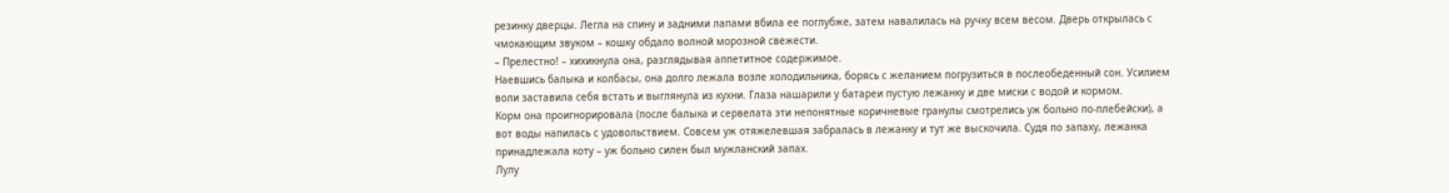резинку дверцы. Легла на спину и задними лапами вбила ее поглубже, затем навалилась на ручку всем весом. Дверь открылась с чмокающим звуком – кошку обдало волной морозной свежести.
– Прелестно! – хихикнула она, разглядывая аппетитное содержимое.
Наевшись балыка и колбасы, она долго лежала возле холодильника, борясь с желанием погрузиться в послеобеденный сон. Усилием воли заставила себя встать и выглянула из кухни. Глаза нашарили у батареи пустую лежанку и две миски с водой и кормом.
Корм она проигнорировала (после балыка и сервелата эти непонятные коричневые гранулы смотрелись уж больно по-плебейски), а вот воды напилась с удовольствием. Совсем уж отяжелевшая забралась в лежанку и тут же выскочила. Судя по запаху, лежанка принадлежала коту – уж больно силен был мужланский запах.
Лулу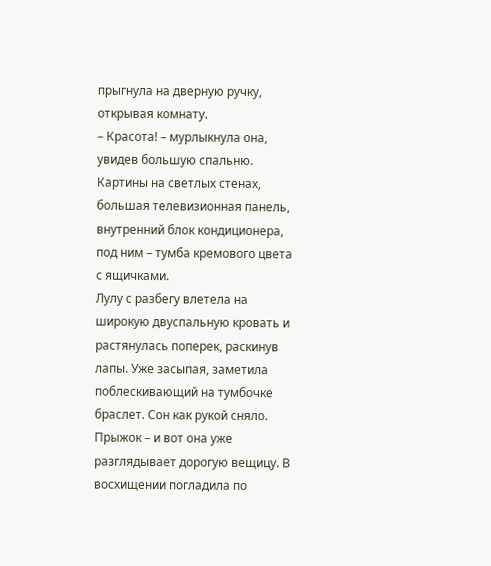прыгнула на дверную ручку, открывая комнату.
– Красота! – мурлыкнула она, увидев большую спальню. Картины на светлых стенах, большая телевизионная панель, внутренний блок кондиционера, под ним – тумба кремового цвета с ящичками.
Лулу с разбегу влетела на широкую двуспальную кровать и растянулась поперек, раскинув лапы. Уже засыпая, заметила поблескивающий на тумбочке браслет. Сон как рукой сняло. Прыжок – и вот она уже разглядывает дорогую вещицу. В восхищении погладила по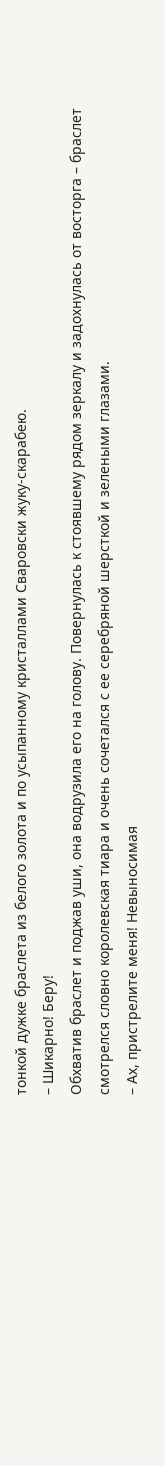тонкой дужке браслета из белого золота и по усыпанному кристаллами Сваровски жуку-скарабею.
– Шикарно! Беру!
Обхватив браслет и поджав уши, она водрузила его на голову. Повернулась к стоявшему рядом зеркалу и задохнулась от восторга – браслет смотрелся словно королевская тиара и очень сочетался с ее серебряной шерсткой и зелеными глазами.
– Ах, пристрелите меня! Невыносимая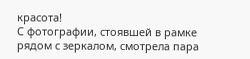красота!
С фотографии, стоявшей в рамке рядом с зеркалом, смотрела пара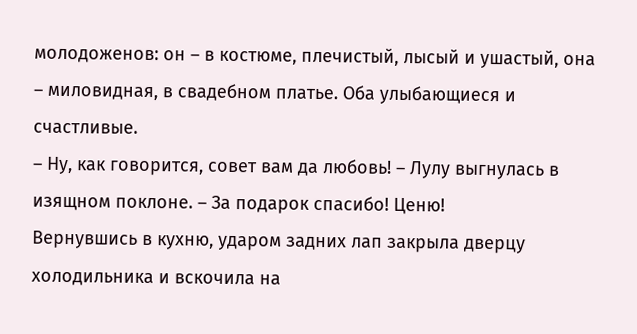молодоженов: он – в костюме, плечистый, лысый и ушастый, она – миловидная, в свадебном платье. Оба улыбающиеся и счастливые.
– Ну, как говорится, совет вам да любовь! – Лулу выгнулась в изящном поклоне. – За подарок спасибо! Ценю!
Вернувшись в кухню, ударом задних лап закрыла дверцу холодильника и вскочила на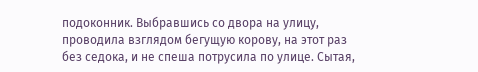подоконник. Выбравшись со двора на улицу, проводила взглядом бегущую корову, на этот раз без седока, и не спеша потрусила по улице. Сытая,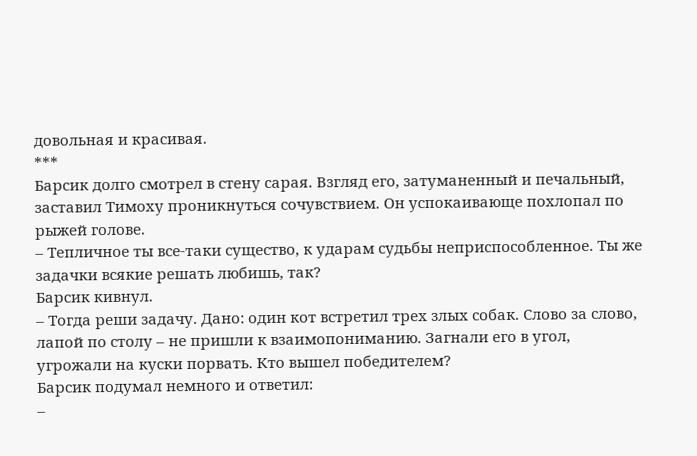довольная и красивая.
***
Барсик долго смотрел в стену сарая. Взгляд его, затуманенный и печальный, заставил Тимоху проникнуться сочувствием. Он успокаивающе похлопал по рыжей голове.
– Тепличное ты все-таки существо, к ударам судьбы неприспособленное. Ты же задачки всякие решать любишь, так?
Барсик кивнул.
– Тогда реши задачу. Дано: один кот встретил трех злых собак. Слово за слово, лапой по столу – не пришли к взаимопониманию. Загнали его в угол, угрожали на куски порвать. Кто вышел победителем?
Барсик подумал немного и ответил:
–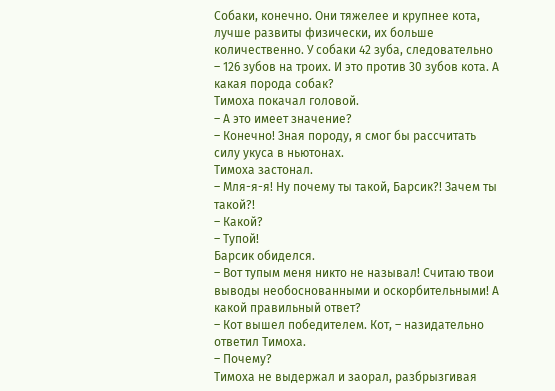Собаки, конечно. Они тяжелее и крупнее кота, лучше развиты физически, их больше количественно. У собаки 42 зуба, следовательно – 126 зубов на троих. И это против 30 зубов кота. А какая порода собак?
Тимоха покачал головой.
– А это имеет значение?
– Конечно! Зная породу, я смог бы рассчитать силу укуса в ньютонах.
Тимоха застонал.
– Мля-я-я! Ну почему ты такой, Барсик?! Зачем ты такой?!
– Какой?
– Тупой!
Барсик обиделся.
– Вот тупым меня никто не называл! Считаю твои выводы необоснованными и оскорбительными! А какой правильный ответ?
– Кот вышел победителем. Кот, – назидательно ответил Тимоха.
– Почему?
Тимоха не выдержал и заорал, разбрызгивая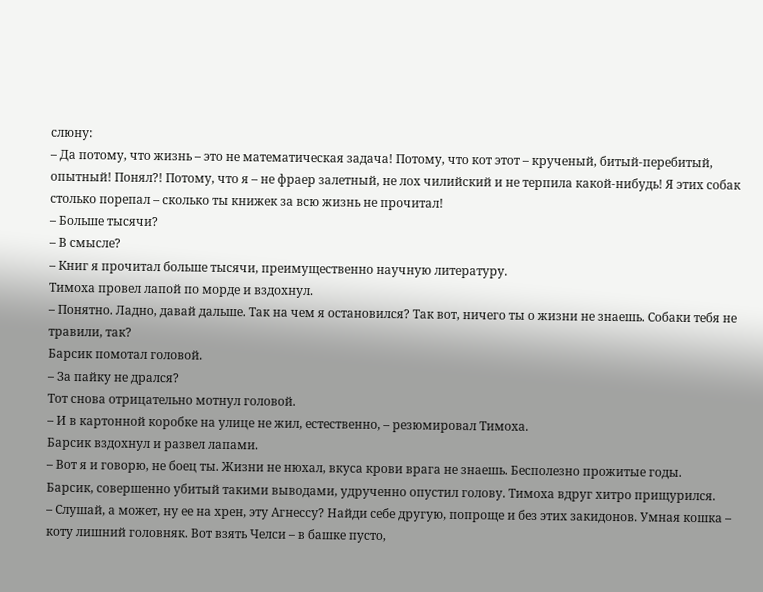слюну:
– Да потому, что жизнь – это не математическая задача! Потому, что кот этот – крученый, битый-перебитый, опытный! Понял?! Потому, что я – не фраер залетный, не лох чилийский и не терпила какой-нибудь! Я этих собак столько порепал – сколько ты книжек за всю жизнь не прочитал!
– Больше тысячи?
– В смысле?
– Книг я прочитал больше тысячи, преимущественно научную литературу.
Тимоха провел лапой по морде и вздохнул.
– Понятно. Ладно, давай дальше. Так на чем я остановился? Так вот, ничего ты о жизни не знаешь. Собаки тебя не травили, так?
Барсик помотал головой.
– За пайку не дрался?
Тот снова отрицательно мотнул головой.
– И в картонной коробке на улице не жил, естественно, – резюмировал Тимоха.
Барсик вздохнул и развел лапами.
– Вот я и говорю, не боец ты. Жизни не нюхал, вкуса крови врага не знаешь. Бесполезно прожитые годы.
Барсик, совершенно убитый такими выводами, удрученно опустил голову. Тимоха вдруг хитро прищурился.
– Слушай, а может, ну ее на хрен, эту Агнессу? Найди себе другую, попроще и без этих закидонов. Умная кошка – коту лишний головняк. Вот взять Челси – в башке пусто,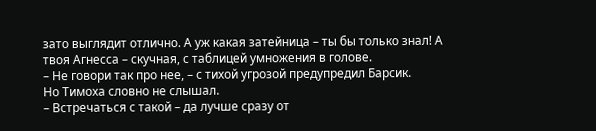зато выглядит отлично. А уж какая затейница – ты бы только знал! А твоя Агнесса – скучная, с таблицей умножения в голове.
– Не говори так про нее, – с тихой угрозой предупредил Барсик.
Но Тимоха словно не слышал.
– Встречаться с такой – да лучше сразу от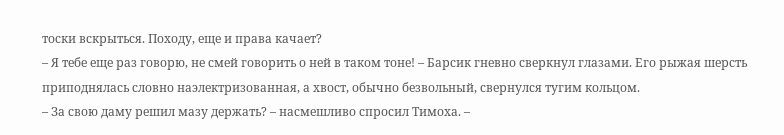тоски вскрыться. Походу, еще и права качает?
– Я тебе еще раз говорю, не смей говорить о ней в таком тоне! – Барсик гневно сверкнул глазами. Его рыжая шерсть приподнялась словно наэлектризованная, а хвост, обычно безвольный, свернулся тугим кольцом.
– За свою даму решил мазу держать? – насмешливо спросил Тимоха. –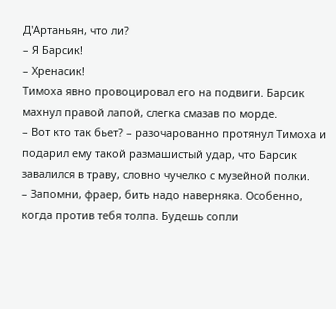Д'Артаньян, что ли?
– Я Барсик!
– Хренасик!
Тимоха явно провоцировал его на подвиги. Барсик махнул правой лапой, слегка смазав по морде.
– Вот кто так бьет? – разочарованно протянул Тимоха и подарил ему такой размашистый удар, что Барсик завалился в траву, словно чучелко с музейной полки.
– Запомни, фраер, бить надо наверняка. Особенно, когда против тебя толпа. Будешь сопли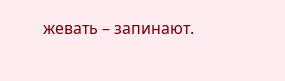жевать – запинают.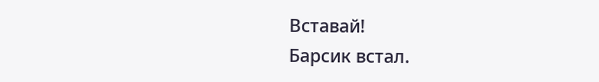Вставай!
Барсик встал.